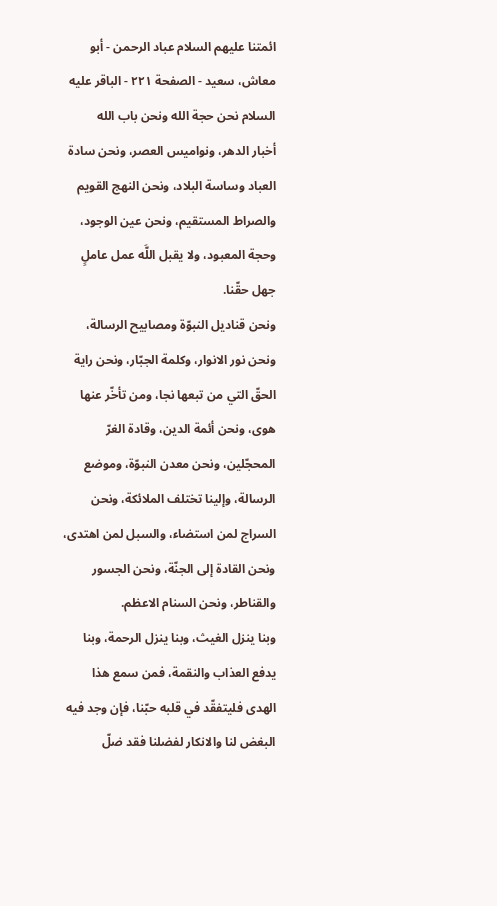ائمتنا عليهم السلام عباد الرحمن - أبو معاش، سعيد - الصفحة ٢٢١ - الباقر عليه السلام نحن حجة الله ونحن باب الله
أخبار الدهر، ونواميس العصر، ونحن سادة العباد وساسة البلاد، ونحن النهج القويم والصراط المستقيم، ونحن عين الوجود، وحجة المعبود، ولا يقبل اللَّه عمل عاملٍ جهل حقّنا.
ونحن قناديل النبوّة ومصابيح الرسالة، ونحن نور الانوار، وكلمة الجبّار، ونحن راية الحقّ التي من تبعها نجا، ومن تأخّر عنها هوى، ونحن أئمة الدين، وقادة الغرّ المحجّلين، ونحن معدن النبوّة، وموضع الرسالة، وإلينا تختلف الملائكة، ونحن السراج لمن استضاء، والسبل لمن اهتدى، ونحن القادة إلى الجنّة، ونحن الجسور والقناطر، ونحن السنام الاعظم.
وبنا ينزل الغيث، وبنا ينزل الرحمة، وبنا يدفع العذاب والنقمة، فمن سمع هذا الهدى فليتفقّد في قلبه حبّنا، فإن وجد فيه البغض لنا والانكار لفضلنا فقد ضلّ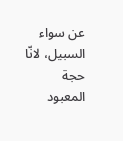عن سواء السبيل، لانّا حجة المعبود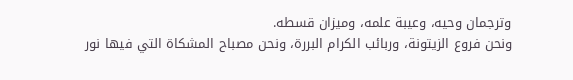وترجمان وحيه، وعيبة علمه، وميزان قسطه.
ونحن فروع الزيتونة، وربائب الكرام البررة، ونحن مصباح المشكاة التي فيها نور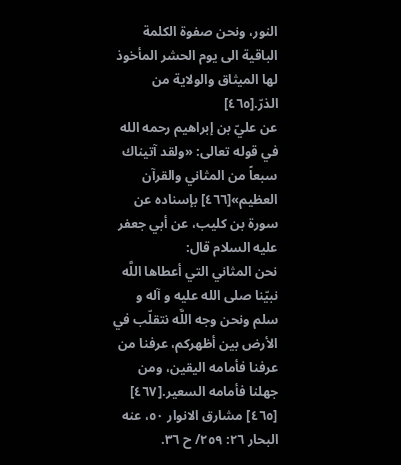النور، ونحن صفوة الكلمة الباقية الى يوم الحشر المأخوذ لها الميثاق والولاية من الذرّ.[٤٦٥]
عن عليّ بن إبراهيم رحمه الله في قوله تعالى: «ولقد آتيناك سبعاً من المثاني والقرآن العظيم»[٤٦٦] بإسناده عن سورة بن كليب، عن أبي جعفر عليه السلام قال:
نحن المثاني التي أعطاها اللَّه نبيّنا صلى الله عليه و آله و سلم ونحن وجه اللَّه نتقلّب في الأرض بين أظهركم، عرفنا من عرفنا فأمامه اليقين، ومن جهلنا فأمامه السعير.[٤٦٧]
[٤٦٥] مشارق الانوار ٥٠، عنه البحار ٢٦: ٢٥٩/ ح ٣٦.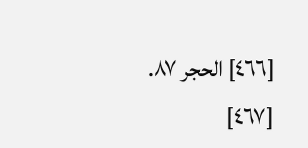[٤٦٦] الحجر ٨٧.
[٤٦٧]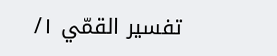تفسير القمّي ١/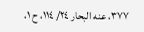٣٧٧، عنه البحار ٢٤/ ١١٤، ح ١،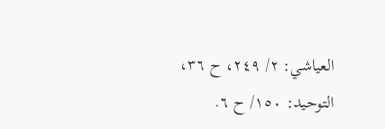العياشي: ٢/ ٢٤٩، ح ٣٦، التوحيد: ١٥٠/ ح ٦.